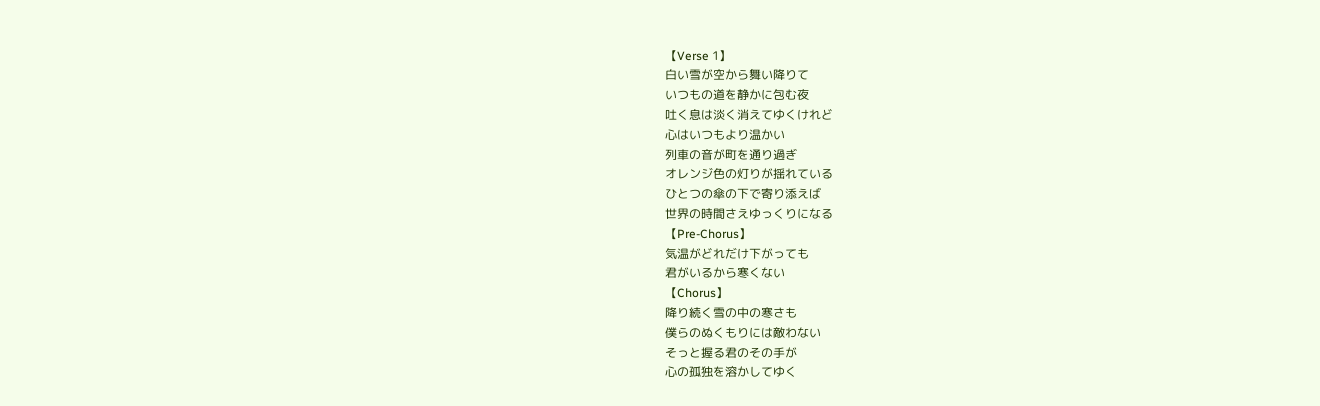【Verse 1】
白い雪が空から舞い降りて
いつもの道を静かに包む夜
吐く息は淡く消えてゆくけれど
心はいつもより温かい
列車の音が町を通り過ぎ
オレンジ色の灯りが揺れている
ひとつの傘の下で寄り添えば
世界の時間さえゆっくりになる
【Pre-Chorus】
気温がどれだけ下がっても
君がいるから寒くない
【Chorus】
降り続く雪の中の寒さも
僕らのぬくもりには敵わない
そっと握る君のその手が
心の孤独を溶かしてゆく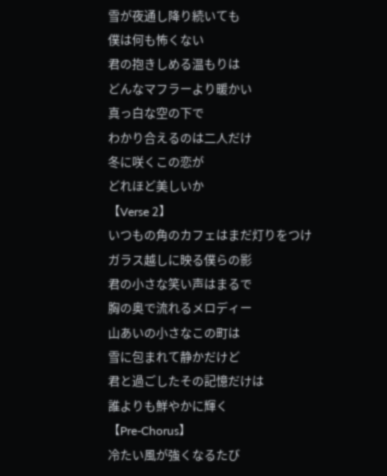雪が夜通し降り続いても
僕は何も怖くない
君の抱きしめる温もりは
どんなマフラーより暖かい
真っ白な空の下で
わかり合えるのは二人だけ
冬に咲くこの恋が
どれほど美しいか
【Verse 2】
いつもの角のカフェはまだ灯りをつけ
ガラス越しに映る僕らの影
君の小さな笑い声はまるで
胸の奥で流れるメロディー
山あいの小さなこの町は
雪に包まれて静かだけど
君と過ごしたその記憶だけは
誰よりも鮮やかに輝く
【Pre-Chorus】
冷たい風が強くなるたび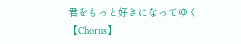君をもっと好きになってゆく
【Chorus】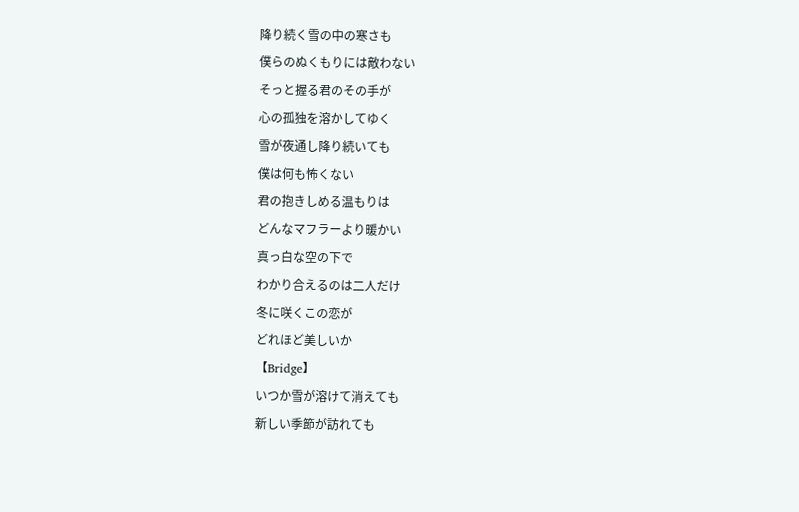降り続く雪の中の寒さも
僕らのぬくもりには敵わない
そっと握る君のその手が
心の孤独を溶かしてゆく
雪が夜通し降り続いても
僕は何も怖くない
君の抱きしめる温もりは
どんなマフラーより暖かい
真っ白な空の下で
わかり合えるのは二人だけ
冬に咲くこの恋が
どれほど美しいか
【Bridge】
いつか雪が溶けて消えても
新しい季節が訪れても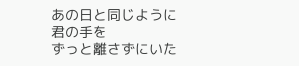あの日と同じように君の手を
ずっと離さずにいた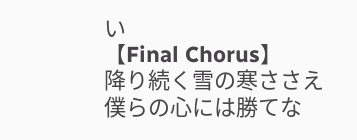い
【Final Chorus】
降り続く雪の寒ささえ
僕らの心には勝てな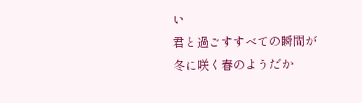い
君と過ごすすべての瞬間が
冬に咲く春のようだか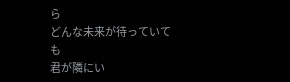ら
どんな未来が待っていても
君が隣にい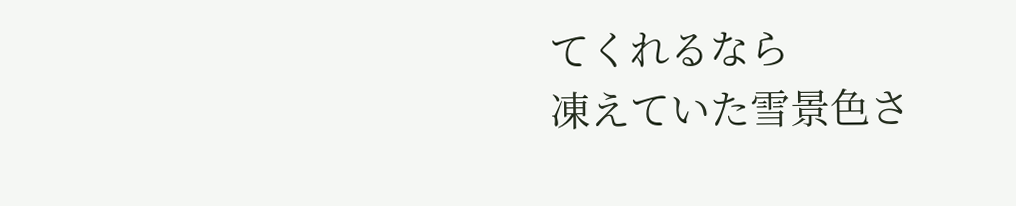てくれるなら
凍えていた雪景色さ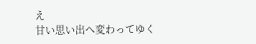え
甘い思い出へ変わってゆく